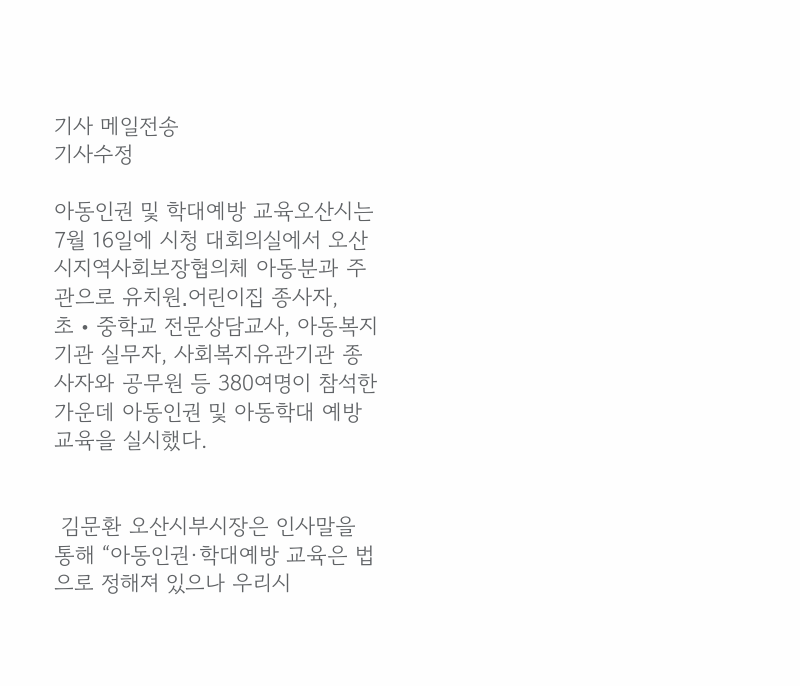기사 메일전송
기사수정

아동인권 및 학대예방 교육오산시는 7월 16일에 시청 대회의실에서 오산시지역사회보장협의체 아동분과 주관으로 유치원․어린이집 종사자, 초‧중학교 전문상담교사, 아동복지기관 실무자, 사회복지유관기관 종사자와 공무원 등 380여명이 참석한 가운데 아동인권 및 아동학대 예방 교육을 실시했다.


 김문환 오산시부시장은 인사말을 통해 “아동인권·학대예방 교육은 법으로 정해져 있으나 우리시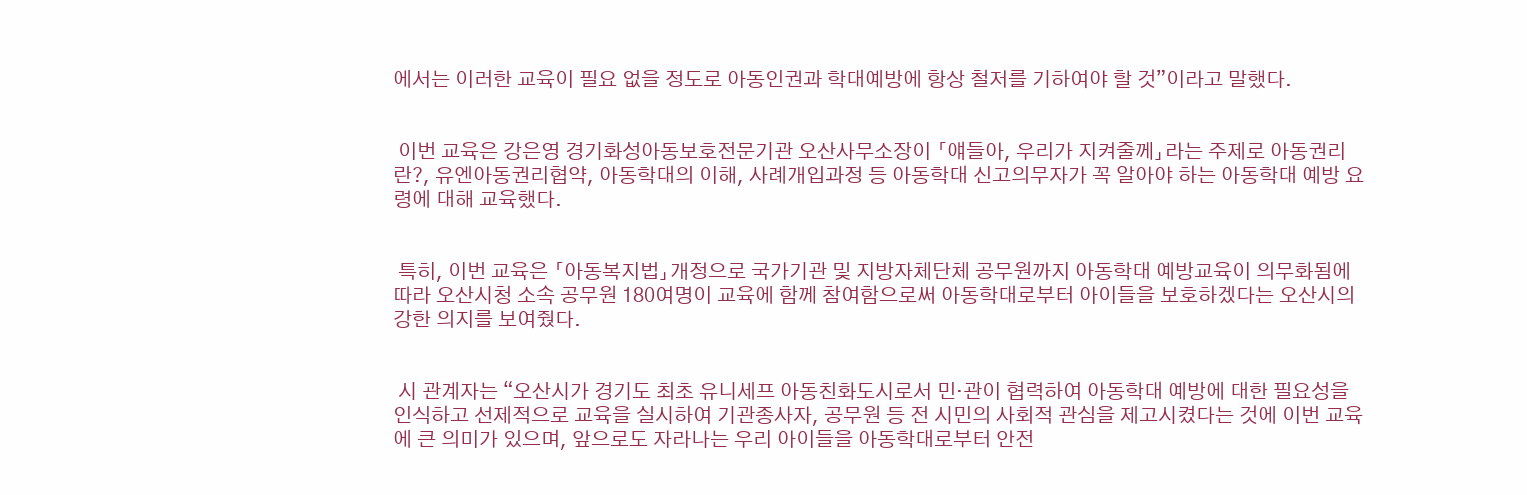에서는 이러한 교육이 필요 없을 정도로 아동인권과 학대예방에 항상 철저를 기하여야 할 것”이라고 말했다.


 이번 교육은 강은영 경기화성아동보호전문기관 오산사무소장이 「얘들아, 우리가 지켜줄께」라는 주제로 아동권리란?, 유엔아동권리협약, 아동학대의 이해, 사례개입과정 등 아동학대 신고의무자가 꼭 알아야 하는 아동학대 예방 요령에 대해 교육했다.


 특히, 이번 교육은 「아동복지법」개정으로 국가기관 및 지방자체단체 공무원까지 아동학대 예방교육이 의무화됨에 따라 오산시청 소속 공무원 180여명이 교육에 함께 참여함으로써 아동학대로부터 아이들을 보호하겠다는 오산시의 강한 의지를 보여줬다.


 시 관계자는 “오산시가 경기도 최초 유니세프 아동친화도시로서 민·관이 협력하여 아동학대 예방에 대한 필요성을 인식하고 선제적으로 교육을 실시하여 기관종사자, 공무원 등 전 시민의 사회적 관심을 제고시켰다는 것에 이번 교육에 큰 의미가 있으며, 앞으로도 자라나는 우리 아이들을 아동학대로부터 안전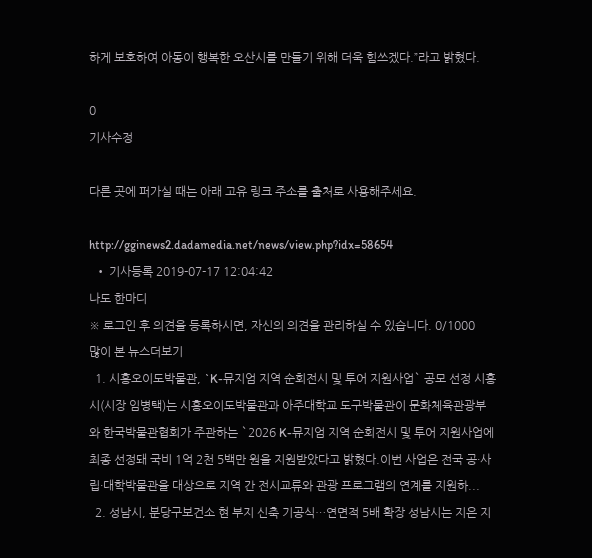하게 보호하여 아동이 행복한 오산시를 만들기 위해 더욱 힘쓰겠다.”라고 밝혔다.

0
기사수정

다른 곳에 퍼가실 때는 아래 고유 링크 주소를 출처로 사용해주세요.

http://gginews2.dadamedia.net/news/view.php?idx=58654
  • 기사등록 2019-07-17 12:04:42
나도 한마디
※ 로그인 후 의견을 등록하시면, 자신의 의견을 관리하실 수 있습니다. 0/1000
많이 본 뉴스더보기
  1. 시흥오이도박물관, `K-뮤지엄 지역 순회전시 및 투어 지원사업` 공모 선정 시흥시(시장 임병택)는 시흥오이도박물관과 아주대학교 도구박물관이 문화체육관광부와 한국박물관협회가 주관하는 `2026 K-뮤지엄 지역 순회전시 및 투어 지원사업에 최종 선정돼 국비 1억 2천 5백만 원을 지원받았다고 밝혔다.이번 사업은 전국 공·사립·대학박물관을 대상으로 지역 간 전시교류와 관광 프로그램의 연계를 지원하...
  2. 성남시, 분당구보건소 현 부지 신축 기공식…연면적 5배 확장 성남시는 지은 지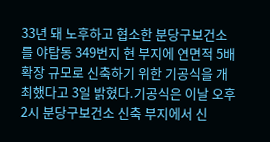33년 돼 노후하고 협소한 분당구보건소를 야탑동 349번지 현 부지에 연면적 5배 확장 규모로 신축하기 위한 기공식을 개최했다고 3일 밝혔다.기공식은 이날 오후 2시 분당구보건소 신축 부지에서 신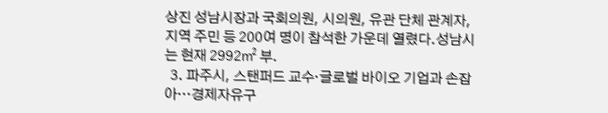상진 성남시장과 국회의원, 시의원, 유관 단체 관계자, 지역 주민 등 200여 명이 참석한 가운데 열렸다.성남시는 현재 2992㎡ 부.
  3. 파주시, 스탠퍼드 교수·글로벌 바이오 기업과 손잡아…경제자유구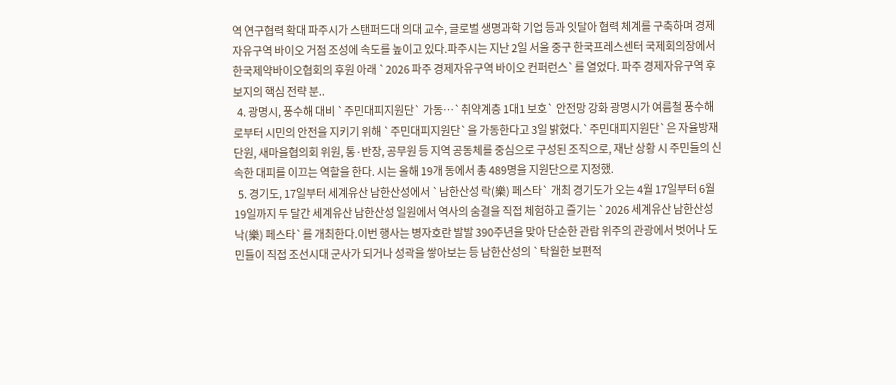역 연구협력 확대 파주시가 스탠퍼드대 의대 교수, 글로벌 생명과학 기업 등과 잇달아 협력 체계를 구축하며 경제자유구역 바이오 거점 조성에 속도를 높이고 있다.파주시는 지난 2일 서울 중구 한국프레스센터 국제회의장에서 한국제약바이오협회의 후원 아래 `2026 파주 경제자유구역 바이오 컨퍼런스`를 열었다. 파주 경제자유구역 후보지의 핵심 전략 분..
  4. 광명시, 풍수해 대비 `주민대피지원단` 가동…`취약계층 1대1 보호` 안전망 강화 광명시가 여름철 풍수해로부터 시민의 안전을 지키기 위해 `주민대피지원단`을 가동한다고 3일 밝혔다.`주민대피지원단`은 자율방재단원, 새마을협의회 위원, 통·반장, 공무원 등 지역 공동체를 중심으로 구성된 조직으로, 재난 상황 시 주민들의 신속한 대피를 이끄는 역할을 한다. 시는 올해 19개 동에서 총 489명을 지원단으로 지정했.
  5. 경기도, 17일부터 세계유산 남한산성에서 `남한산성 락(樂) 페스타` 개최 경기도가 오는 4월 17일부터 6월 19일까지 두 달간 세계유산 남한산성 일원에서 역사의 숨결을 직접 체험하고 즐기는 `2026 세계유산 남한산성 낙(樂) 페스타`를 개최한다.이번 행사는 병자호란 발발 390주년을 맞아 단순한 관람 위주의 관광에서 벗어나 도민들이 직접 조선시대 군사가 되거나 성곽을 쌓아보는 등 남한산성의 `탁월한 보편적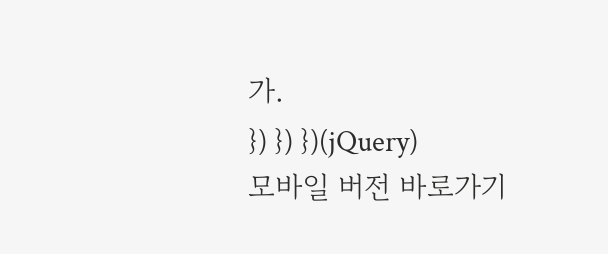가.
}) }) })(jQuery)
모바일 버전 바로가기